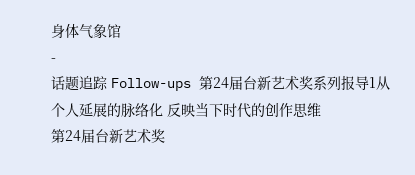身体气象馆
-
话题追踪 Follow-ups 第24届台新艺术奖系列报导1从个人延展的脉络化 反映当下时代的创作思维
第24届台新艺术奖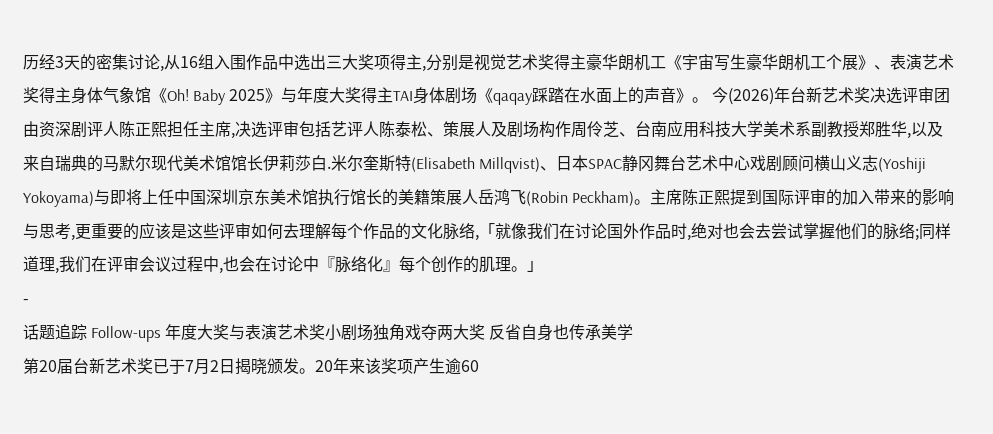历经3天的密集讨论,从16组入围作品中选出三大奖项得主,分别是视觉艺术奖得主豪华朗机工《宇宙写生豪华朗机工个展》、表演艺术奖得主身体气象馆《Oh! Baby 2025》与年度大奖得主TAI身体剧场《qaqay踩踏在水面上的声音》。 今(2026)年台新艺术奖决选评审团由资深剧评人陈正熙担任主席,决选评审包括艺评人陈泰松、策展人及剧场构作周伶芝、台南应用科技大学美术系副教授郑胜华,以及来自瑞典的马默尔现代美术馆馆长伊莉莎白.米尔奎斯特(Elisabeth Millqvist)、日本SPAC静冈舞台艺术中心戏剧顾问横山义志(Yoshiji Yokoyama)与即将上任中国深圳京东美术馆执行馆长的美籍策展人岳鸿飞(Robin Peckham)。主席陈正熙提到国际评审的加入带来的影响与思考,更重要的应该是这些评审如何去理解每个作品的文化脉络,「就像我们在讨论国外作品时,绝对也会去尝试掌握他们的脉络;同样道理,我们在评审会议过程中,也会在讨论中『脉络化』每个创作的肌理。」
-
话题追踪 Follow-ups 年度大奖与表演艺术奖小剧场独角戏夺两大奖 反省自身也传承美学
第20届台新艺术奖已于7月2日揭晓颁发。20年来该奖项产生逾60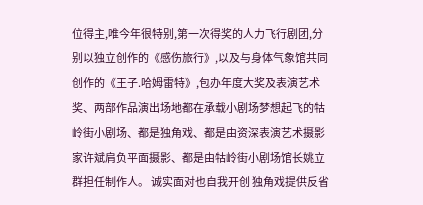位得主,唯今年很特别,第一次得奖的人力飞行剧团,分别以独立创作的《感伤旅行》,以及与身体气象馆共同创作的《王子.哈姆雷特》,包办年度大奖及表演艺术奖、两部作品演出场地都在承载小剧场梦想起飞的牯岭街小剧场、都是独角戏、都是由资深表演艺术摄影家许斌肩负平面摄影、都是由牯岭街小剧场馆长姚立群担任制作人。 诚实面对也自我开创 独角戏提供反省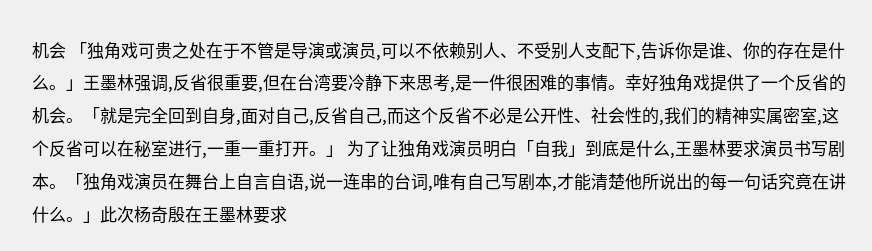机会 「独角戏可贵之处在于不管是导演或演员,可以不依赖别人、不受别人支配下,告诉你是谁、你的存在是什么。」王墨林强调,反省很重要,但在台湾要冷静下来思考,是一件很困难的事情。幸好独角戏提供了一个反省的机会。「就是完全回到自身,面对自己,反省自己,而这个反省不必是公开性、社会性的,我们的精神实属密室,这个反省可以在秘室进行,一重一重打开。」 为了让独角戏演员明白「自我」到底是什么,王墨林要求演员书写剧本。「独角戏演员在舞台上自言自语,说一连串的台词,唯有自己写剧本,才能清楚他所说出的每一句话究竟在讲什么。」此次杨奇殷在王墨林要求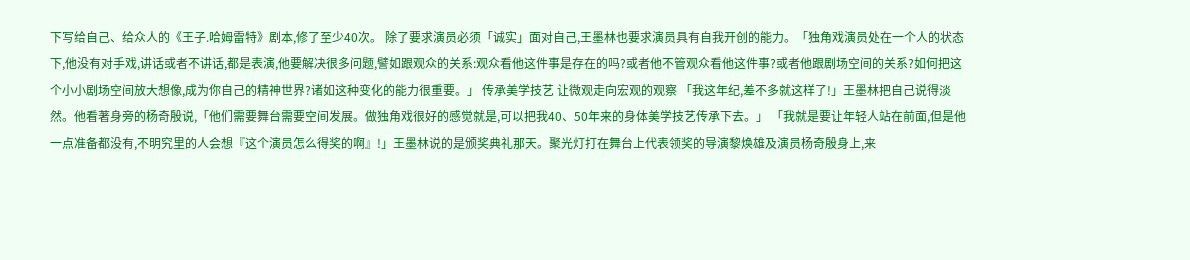下写给自己、给众人的《王子.哈姆雷特》剧本,修了至少40次。 除了要求演员必须「诚实」面对自己,王墨林也要求演员具有自我开创的能力。「独角戏演员处在一个人的状态下,他没有对手戏,讲话或者不讲话,都是表演,他要解决很多问题,譬如跟观众的关系:观众看他这件事是存在的吗?或者他不管观众看他这件事?或者他跟剧场空间的关系?如何把这个小小剧场空间放大想像,成为你自己的精神世界?诸如这种变化的能力很重要。」 传承美学技艺 让微观走向宏观的观察 「我这年纪,差不多就这样了!」王墨林把自己说得淡然。他看著身旁的杨奇殷说,「他们需要舞台需要空间发展。做独角戏很好的感觉就是,可以把我40、50年来的身体美学技艺传承下去。」 「我就是要让年轻人站在前面,但是他一点准备都没有,不明究里的人会想『这个演员怎么得奖的啊』!」王墨林说的是颁奖典礼那天。聚光灯打在舞台上代表领奖的导演黎焕雄及演员杨奇殷身上,来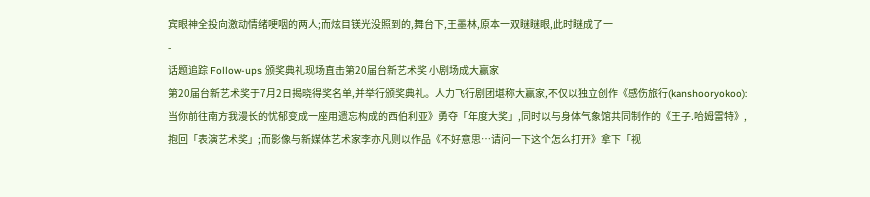宾眼神全投向激动情绪哽咽的两人;而炫目镁光没照到的,舞台下,王墨林,原本一双瞇瞇眼,此时瞇成了一
-
话题追踪 Follow-ups 颁奖典礼现场直击第20届台新艺术奖 小剧场成大赢家
第20届台新艺术奖于7月2日揭晓得奖名单,并举行颁奖典礼。人力飞行剧团堪称大赢家,不仅以独立创作《感伤旅行(kanshooryokoo):当你前往南方我漫长的忧郁变成一座用遗忘构成的西伯利亚》勇夺「年度大奖」,同时以与身体气象馆共同制作的《王子.哈姆雷特》,抱回「表演艺术奖」;而影像与新媒体艺术家李亦凡则以作品《不好意思⋯请问一下这个怎么打开》拿下「视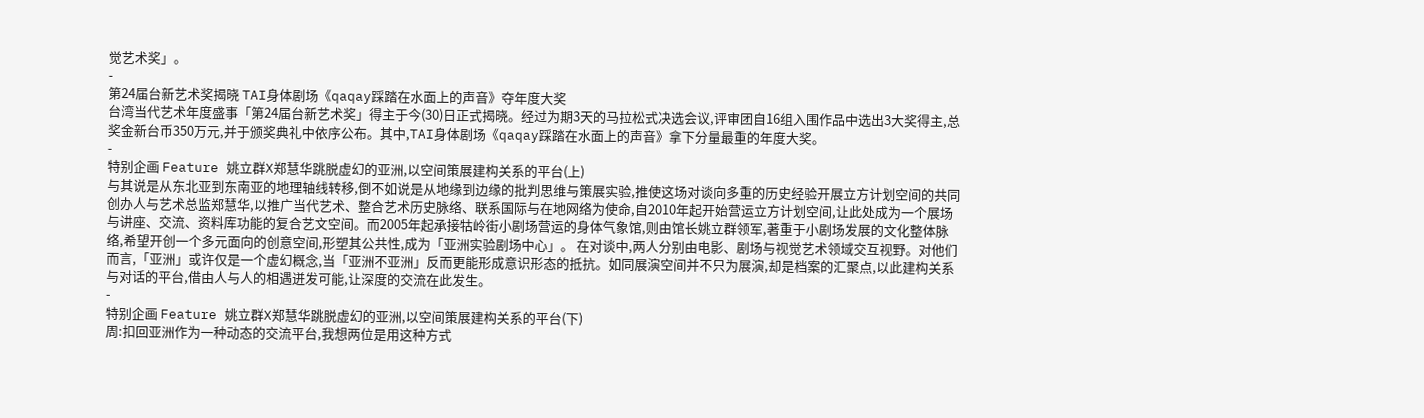觉艺术奖」。
-
第24届台新艺术奖揭晓 TAI身体剧场《qaqay踩踏在水面上的声音》夺年度大奖
台湾当代艺术年度盛事「第24届台新艺术奖」得主于今(30)日正式揭晓。经过为期3天的马拉松式决选会议,评审团自16组入围作品中选出3大奖得主,总奖金新台币350万元,并于颁奖典礼中依序公布。其中,TAI身体剧场《qaqay踩踏在水面上的声音》拿下分量最重的年度大奖。
-
特别企画 Feature 姚立群X郑慧华跳脱虚幻的亚洲,以空间策展建构关系的平台(上)
与其说是从东北亚到东南亚的地理轴线转移,倒不如说是从地缘到边缘的批判思维与策展实验,推使这场对谈向多重的历史经验开展立方计划空间的共同创办人与艺术总监郑慧华,以推广当代艺术、整合艺术历史脉络、联系国际与在地网络为使命,自2010年起开始营运立方计划空间,让此处成为一个展场与讲座、交流、资料库功能的复合艺文空间。而2005年起承接牯岭街小剧场营运的身体气象馆,则由馆长姚立群领军,著重于小剧场发展的文化整体脉络,希望开创一个多元面向的创意空间,形塑其公共性,成为「亚洲实验剧场中心」。 在对谈中,两人分别由电影、剧场与视觉艺术领域交互视野。对他们而言,「亚洲」或许仅是一个虚幻概念,当「亚洲不亚洲」反而更能形成意识形态的抵抗。如同展演空间并不只为展演,却是档案的汇聚点,以此建构关系与对话的平台,借由人与人的相遇迸发可能,让深度的交流在此发生。
-
特别企画 Feature 姚立群X郑慧华跳脱虚幻的亚洲,以空间策展建构关系的平台(下)
周:扣回亚洲作为一种动态的交流平台,我想两位是用这种方式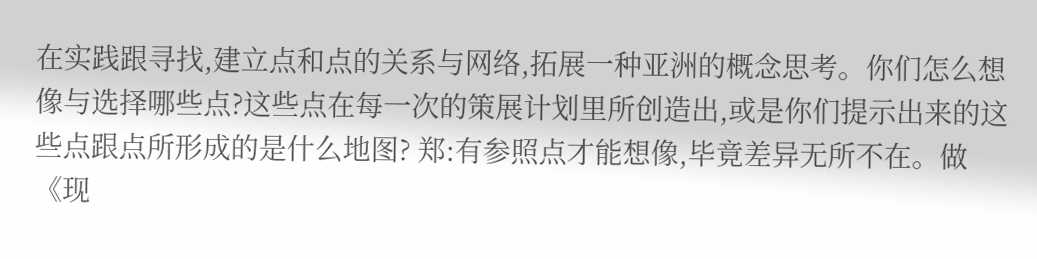在实践跟寻找,建立点和点的关系与网络,拓展一种亚洲的概念思考。你们怎么想像与选择哪些点?这些点在每一次的策展计划里所创造出,或是你们提示出来的这些点跟点所形成的是什么地图? 郑:有参照点才能想像,毕竟差异无所不在。做《现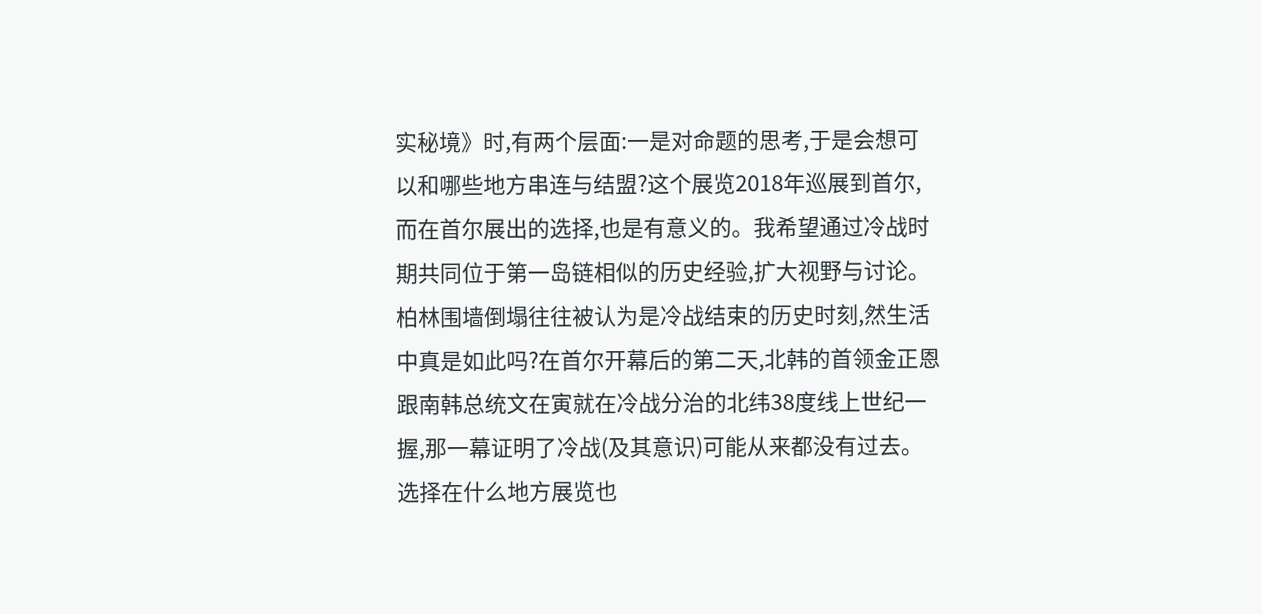实秘境》时,有两个层面:一是对命题的思考,于是会想可以和哪些地方串连与结盟?这个展览2018年巡展到首尔,而在首尔展出的选择,也是有意义的。我希望通过冷战时期共同位于第一岛链相似的历史经验,扩大视野与讨论。柏林围墙倒塌往往被认为是冷战结束的历史时刻,然生活中真是如此吗?在首尔开幕后的第二天,北韩的首领金正恩跟南韩总统文在寅就在冷战分治的北纬38度线上世纪一握,那一幕证明了冷战(及其意识)可能从来都没有过去。 选择在什么地方展览也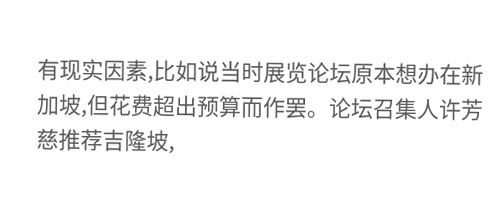有现实因素,比如说当时展览论坛原本想办在新加坡,但花费超出预算而作罢。论坛召集人许芳慈推荐吉隆坡,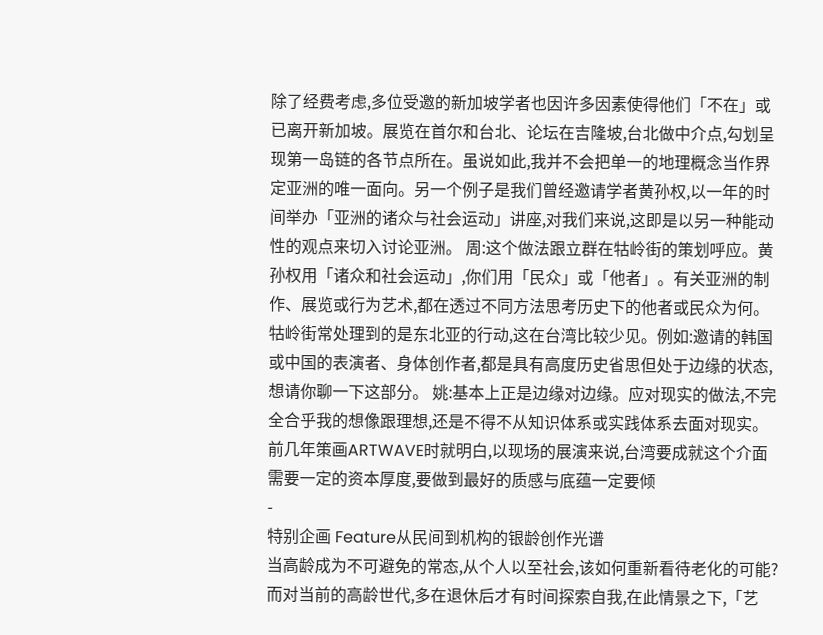除了经费考虑,多位受邀的新加坡学者也因许多因素使得他们「不在」或已离开新加坡。展览在首尔和台北、论坛在吉隆坡,台北做中介点,勾划呈现第一岛链的各节点所在。虽说如此,我并不会把单一的地理概念当作界定亚洲的唯一面向。另一个例子是我们曾经邀请学者黄孙权,以一年的时间举办「亚洲的诸众与社会运动」讲座,对我们来说,这即是以另一种能动性的观点来切入讨论亚洲。 周:这个做法跟立群在牯岭街的策划呼应。黄孙权用「诸众和社会运动」,你们用「民众」或「他者」。有关亚洲的制作、展览或行为艺术,都在透过不同方法思考历史下的他者或民众为何。牯岭街常处理到的是东北亚的行动,这在台湾比较少见。例如:邀请的韩国或中国的表演者、身体创作者,都是具有高度历史省思但处于边缘的状态,想请你聊一下这部分。 姚:基本上正是边缘对边缘。应对现实的做法,不完全合乎我的想像跟理想,还是不得不从知识体系或实践体系去面对现实。 前几年策画ARTWAVE时就明白,以现场的展演来说,台湾要成就这个介面需要一定的资本厚度,要做到最好的质感与底蕴一定要倾
-
特别企画 Feature从民间到机构的银龄创作光谱
当高龄成为不可避免的常态,从个人以至社会,该如何重新看待老化的可能?而对当前的高龄世代,多在退休后才有时间探索自我,在此情景之下,「艺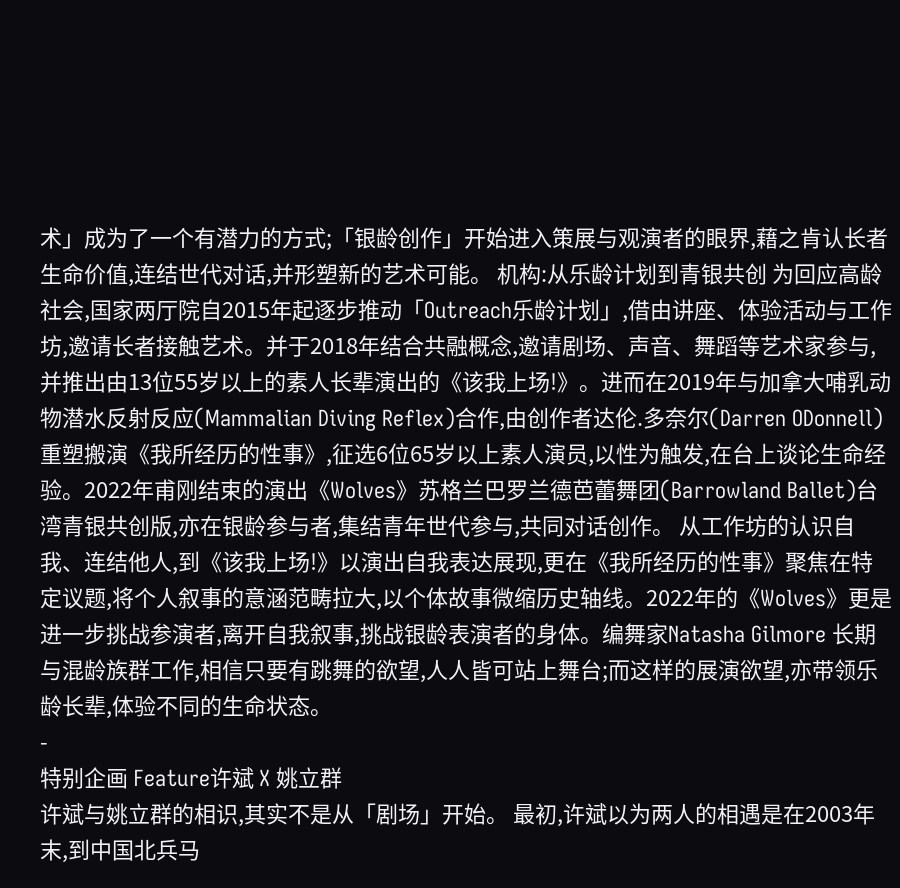术」成为了一个有潜力的方式;「银龄创作」开始进入策展与观演者的眼界,藉之肯认长者生命价值,连结世代对话,并形塑新的艺术可能。 机构:从乐龄计划到青银共创 为回应高龄社会,国家两厅院自2015年起逐步推动「Outreach乐龄计划」,借由讲座、体验活动与工作坊,邀请长者接触艺术。并于2018年结合共融概念,邀请剧场、声音、舞蹈等艺术家参与,并推出由13位55岁以上的素人长辈演出的《该我上场!》。进而在2019年与加拿大哺乳动物潜水反射反应(Mammalian Diving Reflex)合作,由创作者达伦.多奈尔(Darren ODonnell)重塑搬演《我所经历的性事》,征选6位65岁以上素人演员,以性为触发,在台上谈论生命经验。2022年甫刚结束的演出《Wolves》苏格兰巴罗兰德芭蕾舞团(Barrowland Ballet)台湾青银共创版,亦在银龄参与者,集结青年世代参与,共同对话创作。 从工作坊的认识自我、连结他人,到《该我上场!》以演出自我表达展现,更在《我所经历的性事》聚焦在特定议题,将个人叙事的意涵范畴拉大,以个体故事微缩历史轴线。2022年的《Wolves》更是进一步挑战参演者,离开自我叙事,挑战银龄表演者的身体。编舞家Natasha Gilmore 长期与混龄族群工作,相信只要有跳舞的欲望,人人皆可站上舞台;而这样的展演欲望,亦带领乐龄长辈,体验不同的生命状态。
-
特别企画 Feature许斌 X 姚立群
许斌与姚立群的相识,其实不是从「剧场」开始。 最初,许斌以为两人的相遇是在2003年末,到中国北兵马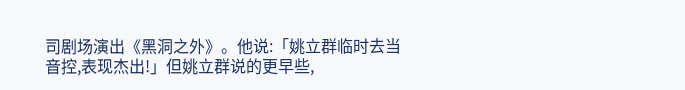司剧场演出《黑洞之外》。他说:「姚立群临时去当音控,表现杰出!」但姚立群说的更早些,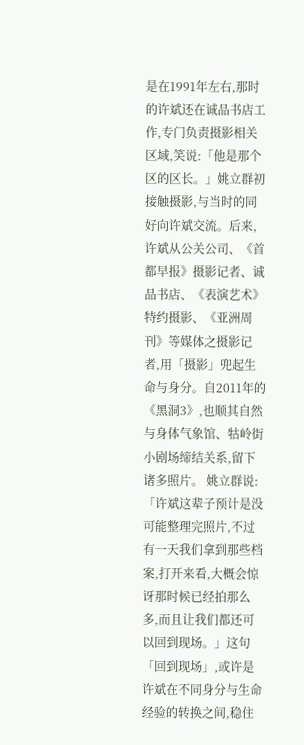是在1991年左右,那时的许斌还在诚品书店工作,专门负责摄影相关区域,笑说:「他是那个区的区长。」姚立群初接触摄影,与当时的同好向许斌交流。后来,许斌从公关公司、《首都早报》摄影记者、诚品书店、《表演艺术》特约摄影、《亚洲周刊》等媒体之摄影记者,用「摄影」兜起生命与身分。自2011年的《黑洞3》,也顺其自然与身体气象馆、牯岭街小剧场缔结关系,留下诸多照片。 姚立群说:「许斌这辈子预计是没可能整理完照片,不过有一天我们拿到那些档案,打开来看,大概会惊讶那时候已经拍那么多,而且让我们都还可以回到现场。」这句「回到现场」,或许是许斌在不同身分与生命经验的转换之间,稳住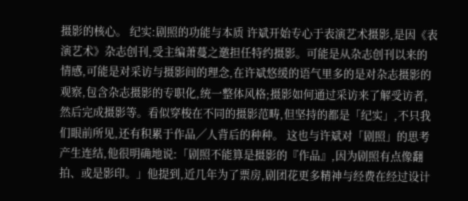摄影的核心。 纪实:剧照的功能与本质 许斌开始专心于表演艺术摄影,是因《表演艺术》杂志创刊,受主编萧蔓之邀担任特约摄影。可能是从杂志创刊以来的情感,可能是对采访与摄影间的理念,在许斌悠缓的语气里多的是对杂志摄影的观察,包含杂志摄影的专职化,统一整体风格;摄影如何通过采访来了解受访者,然后完成摄影等。看似穿梭在不同的摄影范畴,但坚持的都是「纪实」,不只我们眼前所见,还有积累于作品╱人背后的种种。 这也与许斌对「剧照」的思考产生连结,他很明确地说:「剧照不能算是摄影的『作品』,因为剧照有点像翻拍、或是影印。」他提到,近几年为了票房,剧团花更多精神与经费在经过设计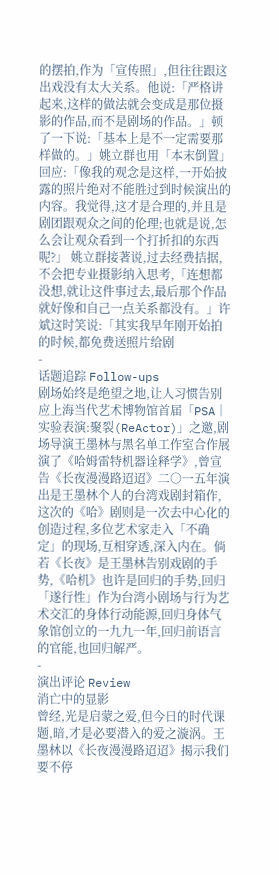的摆拍,作为「宣传照」,但往往跟这出戏没有太大关系。他说:「严格讲起来,这样的做法就会变成是那位摄影的作品,而不是剧场的作品。」顿了一下说:「基本上是不一定需要那样做的。」姚立群也用「本末倒置」回应:「像我的观念是这样,一开始披露的照片绝对不能胜过到时候演出的内容。我觉得,这才是合理的,并且是剧团跟观众之间的伦理;也就是说,怎么会让观众看到一个打折扣的东西呢?」 姚立群接著说,过去经费拮据,不会把专业摄影纳入思考,「连想都没想,就让这件事过去,最后那个作品就好像和自己一点关系都没有。」许斌这时笑说:「其实我早年刚开始拍的时候,都免费送照片给剧
-
话题追踪 Follow-ups
剧场始终是绝望之地,让人习惯告别
应上海当代艺术博物馆首届「PSA│实验表演:聚裂(ReActor)」之邀,剧场导演王墨林与黑名单工作室合作展演了《哈姆雷特机器诠释学》,曾宣告《长夜漫漫路迢迢》二○一五年演出是王墨林个人的台湾戏剧封箱作,这次的《哈》剧则是一次去中心化的创造过程,多位艺术家走入「不确定」的现场,互相穿透,深入内在。倘若《长夜》是王墨林告别戏剧的手势,《哈机》也许是回归的手势,回归「遂行性」作为台湾小剧场与行为艺术交汇的身体行动能源,回归身体气象馆创立的一九九一年,回归前语言的官能,也回归解严。
-
演出评论 Review
消亡中的显影
曾经,光是启蒙之爱,但今日的时代课题,暗,才是必要潜入的爱之漩涡。王墨林以《长夜漫漫路迢迢》揭示我们要不停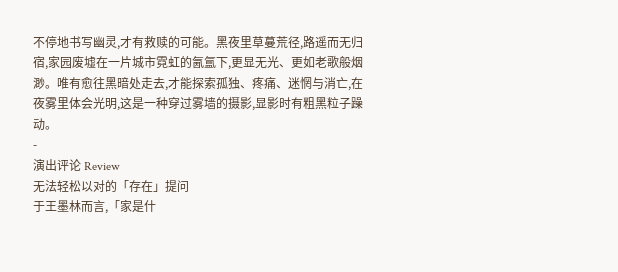不停地书写幽灵,才有救赎的可能。黑夜里草蔓荒径,路遥而无归宿,家园废墟在一片城市霓虹的氤氲下,更显无光、更如老歌般烟渺。唯有愈往黑暗处走去,才能探索孤独、疼痛、迷惘与消亡,在夜雾里体会光明,这是一种穿过雾墙的摄影,显影时有粗黑粒子躁动。
-
演出评论 Review
无法轻松以对的「存在」提问
于王墨林而言,「家是什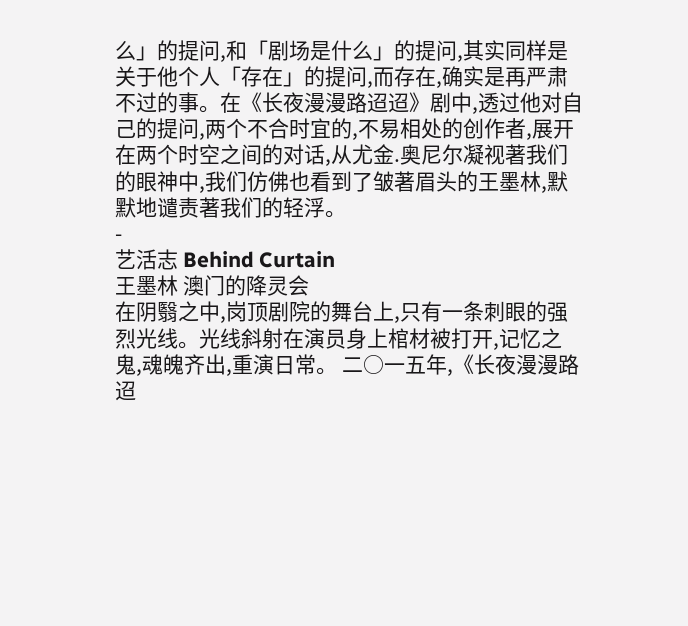么」的提问,和「剧场是什么」的提问,其实同样是关于他个人「存在」的提问,而存在,确实是再严肃不过的事。在《长夜漫漫路迢迢》剧中,透过他对自己的提问,两个不合时宜的,不易相处的创作者,展开在两个时空之间的对话,从尤金.奥尼尔凝视著我们的眼神中,我们仿佛也看到了皱著眉头的王墨林,默默地谴责著我们的轻浮。
-
艺活志 Behind Curtain
王墨林 澳门的降灵会
在阴翳之中,岗顶剧院的舞台上,只有一条刺眼的强烈光线。光线斜射在演员身上棺材被打开,记忆之鬼,魂魄齐出,重演日常。 二○一五年,《长夜漫漫路迢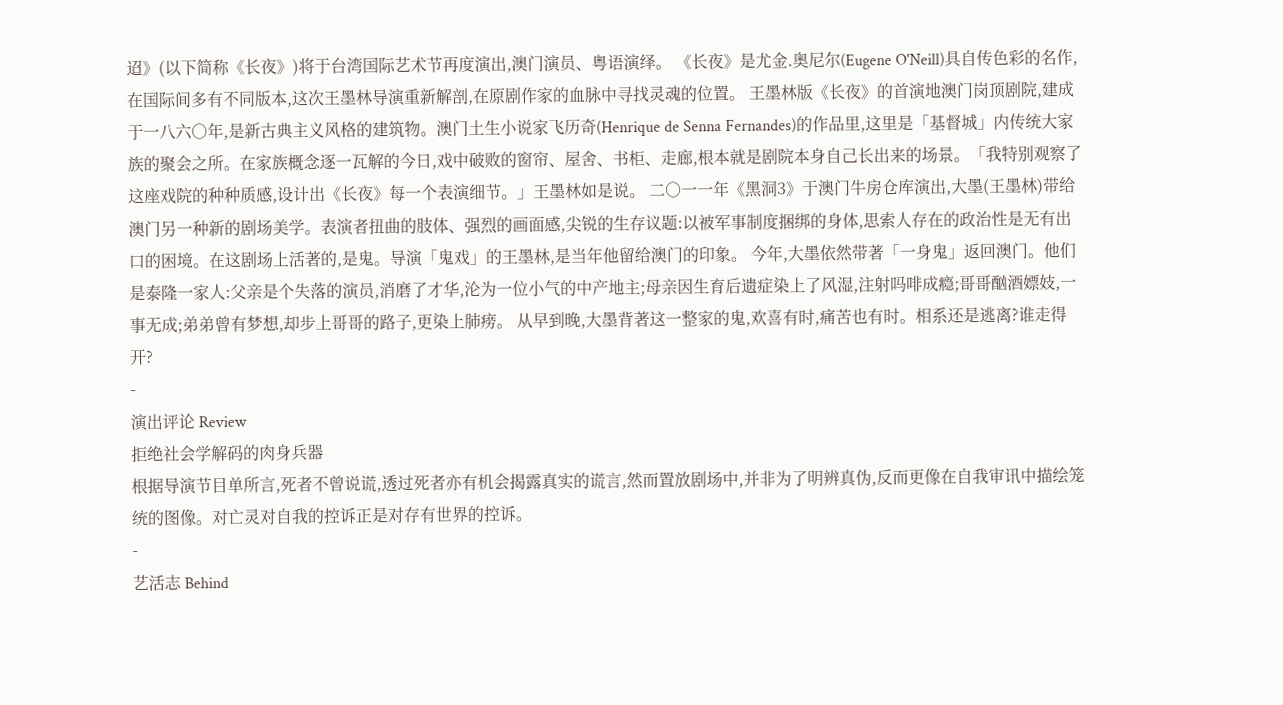迢》(以下简称《长夜》)将于台湾国际艺术节再度演出,澳门演员、粤语演绎。 《长夜》是尤金.奥尼尔(Eugene O'Neill)具自传色彩的名作,在国际间多有不同版本,这次王墨林导演重新解剖,在原剧作家的血脉中寻找灵魂的位置。 王墨林版《长夜》的首演地澳门岗顶剧院,建成于一八六○年,是新古典主义风格的建筑物。澳门土生小说家飞历奇(Henrique de Senna Fernandes)的作品里,这里是「基督城」内传统大家族的聚会之所。在家族概念逐一瓦解的今日,戏中破败的窗帘、屋舍、书柜、走廊,根本就是剧院本身自己长出来的场景。「我特别观察了这座戏院的种种质感,设计出《长夜》每一个表演细节。」王墨林如是说。 二○一一年《黑洞3》于澳门牛房仓库演出,大墨(王墨林)带给澳门另一种新的剧场美学。表演者扭曲的肢体、强烈的画面感,尖锐的生存议题:以被军事制度捆绑的身体,思索人存在的政治性是无有出口的困境。在这剧场上活著的,是鬼。导演「鬼戏」的王墨林,是当年他留给澳门的印象。 今年,大墨依然带著「一身鬼」返回澳门。他们是泰隆一家人:父亲是个失落的演员,消磨了才华,沦为一位小气的中产地主;母亲因生育后遗症染上了风湿,注射吗啡成瘾;哥哥酗酒嫖妓,一事无成;弟弟曾有梦想,却步上哥哥的路子,更染上肺痨。 从早到晚,大墨背著这一整家的鬼,欢喜有时,痛苦也有时。相系还是逃离?谁走得开?
-
演出评论 Review
拒绝社会学解码的肉身兵器
根据导演节目单所言,死者不曾说谎,透过死者亦有机会揭露真实的谎言,然而置放剧场中,并非为了明辨真伪,反而更像在自我审讯中描绘笼统的图像。对亡灵对自我的控诉正是对存有世界的控诉。
-
艺活志 Behind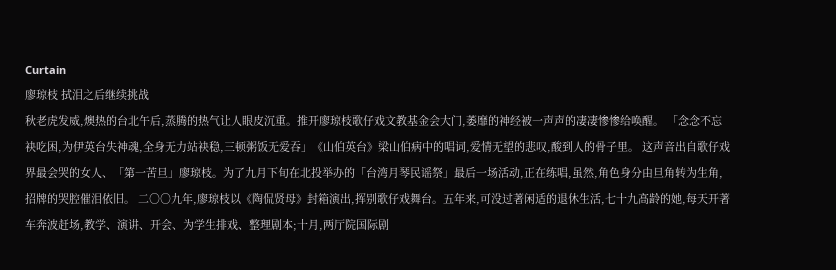Curtain
廖琼枝 拭泪之后继续挑战
秋老虎发威,燠热的台北午后,蒸腾的热气让人眼皮沉重。推开廖琼枝歌仔戏文教基金会大门,萎靡的神经被一声声的凄凄惨惨给唤醒。 「念念不忘袂吃困,为伊英台失神魂,全身无力站袂稳,三顿粥饭无爱吞」《山伯英台》梁山伯病中的唱词,爱情无望的悲叹,酸到人的骨子里。 这声音出自歌仔戏界最会哭的女人、「第一苦旦」廖琼枝。为了九月下旬在北投举办的「台湾月琴民谣祭」最后一场活动,正在练唱,虽然,角色身分由旦角转为生角,招牌的哭腔催泪依旧。 二○○九年,廖琼枝以《陶侃贤母》封箱演出,挥别歌仔戏舞台。五年来,可没过著闲适的退休生活,七十九高龄的她,每天开著车奔波赶场,教学、演讲、开会、为学生排戏、整理剧本;十月,两厅院国际剧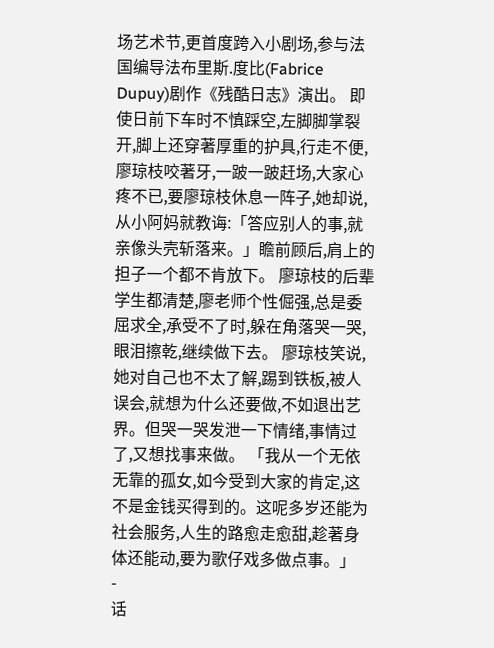场艺术节,更首度跨入小剧场,参与法国编导法布里斯.度比(Fabrice Dupuy)剧作《残酷日志》演出。 即使日前下车时不慎踩空,左脚脚掌裂开,脚上还穿著厚重的护具,行走不便,廖琼枝咬著牙,一跛一跛赶场,大家心疼不已,要廖琼枝休息一阵子,她却说,从小阿妈就教诲:「答应别人的事,就亲像头壳斩落来。」瞻前顾后,肩上的担子一个都不肯放下。 廖琼枝的后辈学生都清楚,廖老师个性倔强,总是委屈求全,承受不了时,躲在角落哭一哭,眼泪擦乾,继续做下去。 廖琼枝笑说,她对自己也不太了解,踢到铁板,被人误会,就想为什么还要做,不如退出艺界。但哭一哭发泄一下情绪,事情过了,又想找事来做。 「我从一个无依无靠的孤女,如今受到大家的肯定,这不是金钱买得到的。这呢多岁还能为社会服务,人生的路愈走愈甜,趁著身体还能动,要为歌仔戏多做点事。」
-
话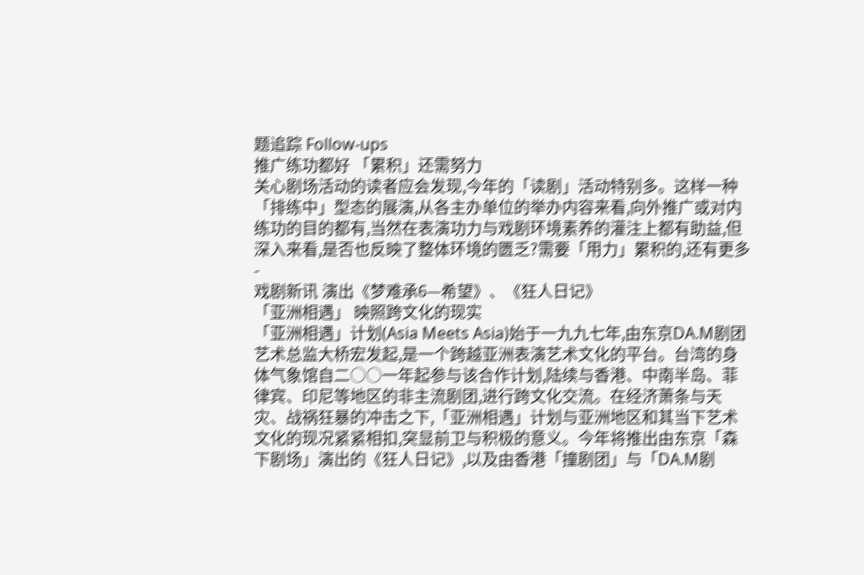题追踪 Follow-ups
推广练功都好 「累积」还需努力
关心剧场活动的读者应会发现,今年的「读剧」活动特别多。这样一种「排练中」型态的展演,从各主办单位的举办内容来看,向外推广或对内练功的目的都有,当然在表演功力与戏剧环境素养的灌注上都有助益,但深入来看,是否也反映了整体环境的匮乏?需要「用力」累积的,还有更多
-
戏剧新讯 演出《梦难承6—希望》、《狂人日记》
「亚洲相遇」 映照跨文化的现实
「亚洲相遇」计划(Asia Meets Asia)始于一九九七年,由东京DA.M剧团艺术总监大桥宏发起,是一个跨越亚洲表演艺术文化的平台。台湾的身体气象馆自二○○一年起参与该合作计划,陆续与香港、中南半岛、菲律宾、印尼等地区的非主流剧团,进行跨文化交流。在经济萧条与天灾、战祸狂暴的冲击之下,「亚洲相遇」计划与亚洲地区和其当下艺术文化的现况紧紧相扣,突显前卫与积极的意义。今年将推出由东京「森下剧场」演出的《狂人日记》,以及由香港「撞剧团」与「DA.M剧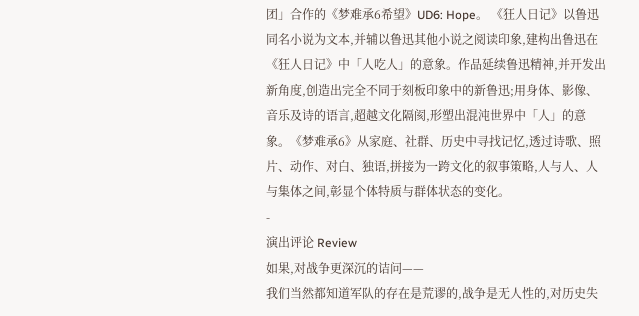团」合作的《梦难承6希望》UD6: Hope。 《狂人日记》以鲁迅同名小说为文本,并辅以鲁迅其他小说之阅读印象,建构出鲁迅在《狂人日记》中「人吃人」的意象。作品延续鲁迅精神,并开发出新角度,创造出完全不同于刻板印象中的新鲁迅;用身体、影像、音乐及诗的语言,超越文化隔阂,形塑出混沌世界中「人」的意象。《梦难承6》从家庭、社群、历史中寻找记忆,透过诗歌、照片、动作、对白、独语,拼接为一跨文化的叙事策略,人与人、人与集体之间,彰显个体特质与群体状态的变化。
-
演出评论 Review
如果,对战争更深沉的诘问——
我们当然都知道军队的存在是荒谬的,战争是无人性的,对历史失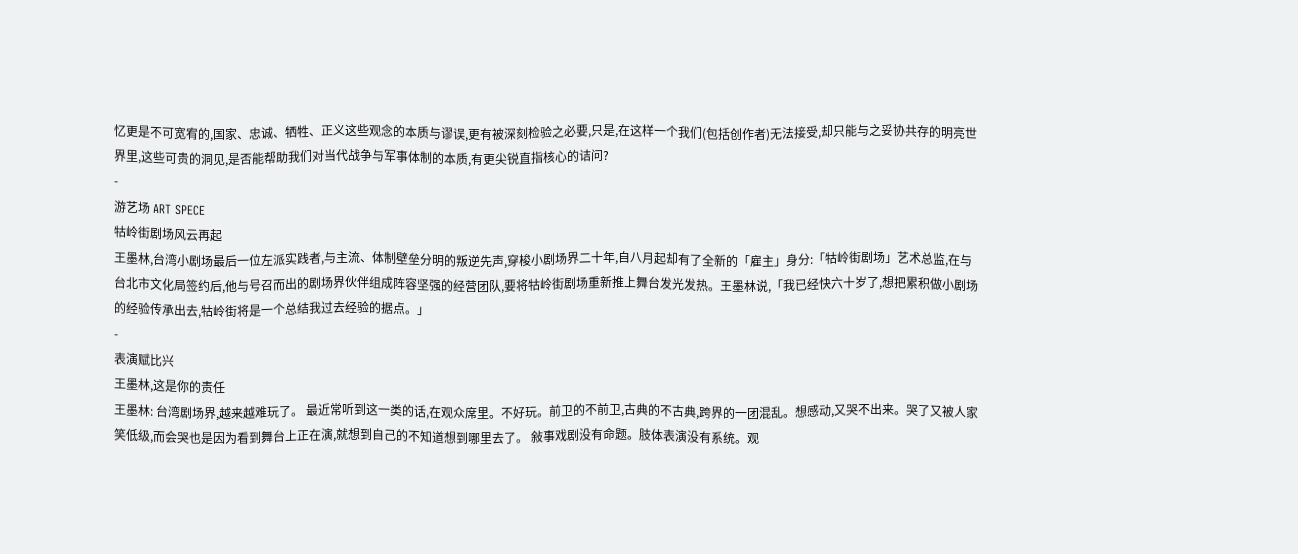忆更是不可宽宥的,国家、忠诚、牺牲、正义这些观念的本质与谬误,更有被深刻检验之必要,只是,在这样一个我们(包括创作者)无法接受,却只能与之妥协共存的明亮世界里,这些可贵的洞见,是否能帮助我们对当代战争与军事体制的本质,有更尖锐直指核心的诘问?
-
游艺场 ART SPECE
牯岭街剧场风云再起
王墨林,台湾小剧场最后一位左派实践者,与主流、体制壁垒分明的叛逆先声,穿梭小剧场界二十年,自八月起却有了全新的「雇主」身分:「牯岭街剧场」艺术总监,在与台北市文化局签约后,他与号召而出的剧场界伙伴组成阵容坚强的经营团队,要将牯岭街剧场重新推上舞台发光发热。王墨林说,「我已经快六十岁了,想把累积做小剧场的经验传承出去,牯岭街将是一个总结我过去经验的据点。」
-
表演赋比兴
王墨林,这是你的责任
王墨林: 台湾剧场界,越来越难玩了。 最近常听到这一类的话,在观众席里。不好玩。前卫的不前卫,古典的不古典,跨界的一团混乱。想感动,又哭不出来。哭了又被人家笑低级,而会哭也是因为看到舞台上正在演,就想到自己的不知道想到哪里去了。 敍事戏剧没有命题。肢体表演没有系统。观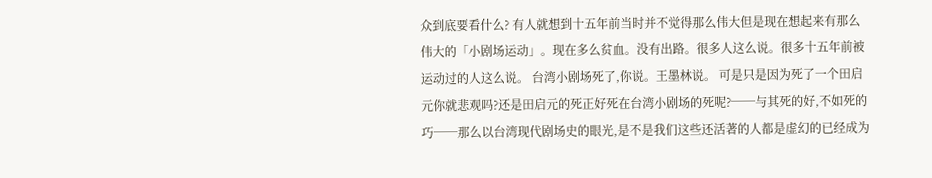众到底要看什么? 有人就想到十五年前当时并不觉得那么伟大但是现在想起来有那么伟大的「小剧场运动」。现在多么贫血。没有出路。很多人这么说。很多十五年前被运动过的人这么说。 台湾小剧场死了,你说。王墨林说。 可是只是因为死了一个田启元你就悲观吗?还是田启元的死正好死在台湾小剧场的死呢?──与其死的好,不如死的巧──那么以台湾现代剧场史的眼光,是不是我们这些还活著的人都是虚幻的已经成为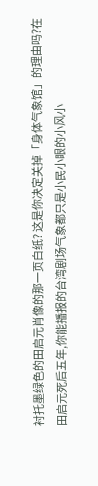衬托墨绿色的田启元肖像的那一页白纸? 这是你决定关掉「身体气象馆」的理由吗?在田启元死后五年,你能播报的台湾剧场气象都只是小民小眼的小风小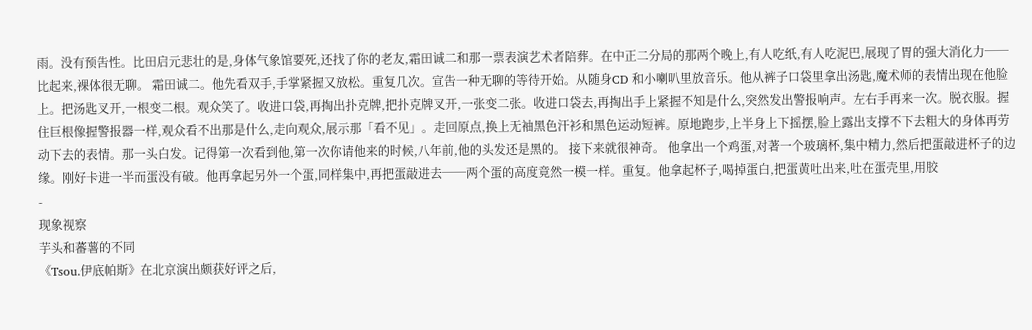雨。没有预吿性。比田启元悲壮的是,身体气象馆要死,还找了你的老友,霜田诚二和那一票表演艺术者陪葬。在中正二分局的那两个晚上,有人吃纸,有人吃泥巴,展现了胃的强大消化力──比起来,裸体很无聊。 霜田诚二。他先看双手,手掌紧握又放松。重复几次。宣吿一种无聊的等待开始。从随身CD 和小喇叭里放音乐。他从裤子口袋里拿出汤匙,魔术师的表情出现在他脸上。把汤匙叉开,一根变二根。观众笑了。收进口袋,再掏出扑克牌,把扑克牌叉开,一张变二张。收进口袋去,再掏出手上紧握不知是什么,突然发出警报响声。左右手再来一次。脱衣服。握住巨根像握警报器一样,观众看不出那是什么,走向观众,展示那「看不见」。走回原点,换上无袖黑色汗衫和黑色运动短裤。原地跑步,上半身上下摇摆,脸上露出支撑不下去粗大的身体再劳动下去的表情。那一头白发。记得第一次看到他,第一次你请他来的时候,八年前,他的头发还是黑的。 接下来就很神奇。 他拿出一个鸡蛋,对著一个玻璃杯,集中精力,然后把蛋敲进杯子的边缘。刚好卡进一半而蛋没有破。他再拿起另外一个蛋,同样集中,再把蛋敲进去──两个蛋的高度竟然一模一样。重复。他拿起杯子,喝掉蛋白,把蛋黄吐出来,吐在蛋壳里,用胶
-
现象视察
芋头和蕃薯的不同
《Tsou.伊底帕斯》在北京演出颇获好评之后,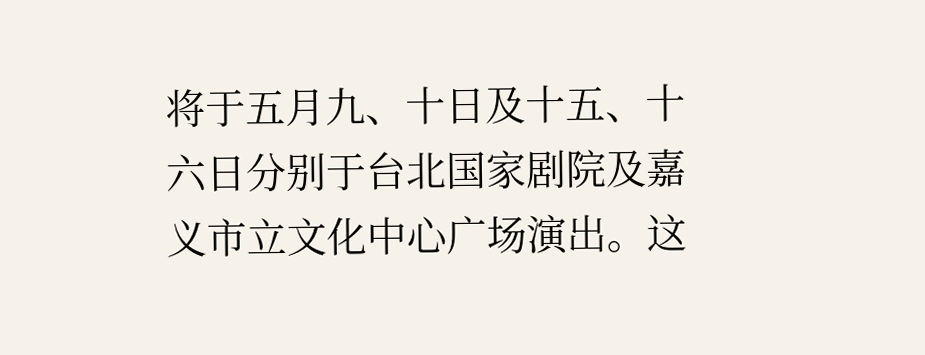将于五月九、十日及十五、十六日分别于台北国家剧院及嘉义市立文化中心广场演出。这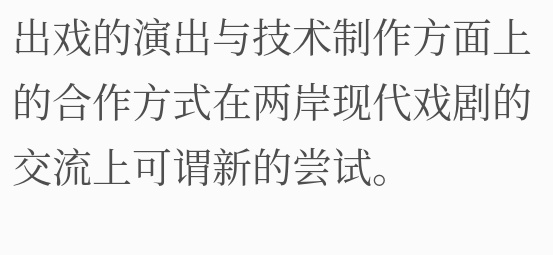出戏的演出与技术制作方面上的合作方式在两岸现代戏剧的交流上可谓新的尝试。